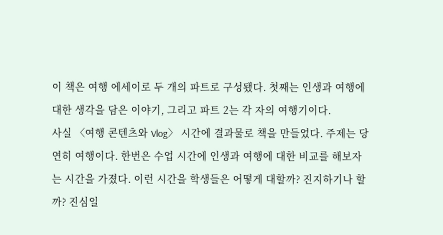이 책은 여행 에세이로 두 개의 파트로 구성됐다. 첫째는 인생과 여행에 대한 생각을 담은 이야기, 그리고 파트 2는 각 자의 여행기이다.
사실 〈여행 콘텐츠와 Vlog〉 시간에 결과물로 책을 만들었다. 주제는 당연히 여행이다. 한번은 수업 시간에 인생과 여행에 대한 비교를 해보자는 시간을 가졌다. 이런 시간을 학생들은 어떻게 대할까? 진지하기나 할까? 진심일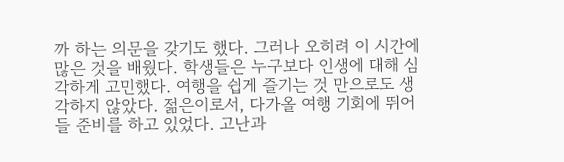까 하는 의문을 갖기도 했다. 그러나 오히려 이 시간에 많은 것을 배웠다. 학생들은 누구보다 인생에 대해 심각하게 고민했다. 여행을 쉽게 즐기는 것 만으로도 생각하지 않았다. 젊은이로서, 다가올 여행 기회에 뛰어들 준비를 하고 있었다. 고난과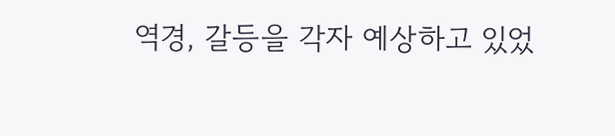역경, 갈등을 각자 예상하고 있었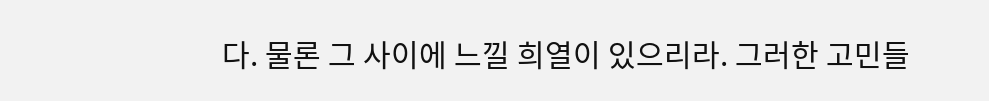다. 물론 그 사이에 느낄 희열이 있으리라. 그러한 고민들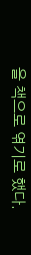을 책으로 엮기로 했다.